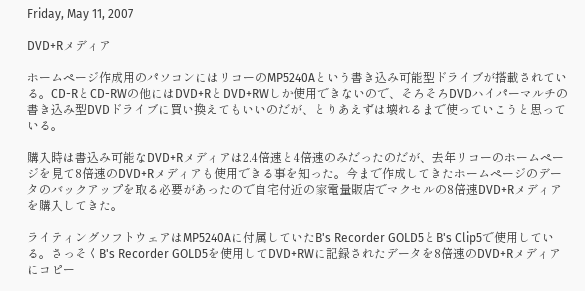Friday, May 11, 2007

DVD+Rメディア

ホームページ作成用のパソコンにはリコーのMP5240Aという書き込み可能型ドライブが搭載されている。CD-RとCD-RWの他にはDVD+RとDVD+RWしか使用できないので、そろそろDVDハイパーマルチの書き込み型DVDドライブに買い換えてもいいのだが、とりあえずは壊れるまで使っていこうと思っている。

購入時は書込み可能なDVD+Rメディアは2.4倍速と4倍速のみだったのだが、去年リコーのホームページを見て8倍速のDVD+Rメディアも使用できる事を知った。今まで作成してきたホームページのデータのバックアップを取る必要があったので自宅付近の家電量販店でマクセルの8倍速DVD+Rメディアを購入してきた。

ライティングソフトウェアはMP5240Aに付属していたB's Recorder GOLD5とB's Clip5で使用している。さっそくB's Recorder GOLD5を使用してDVD+RWに記録されたデータを8倍速のDVD+Rメディアにコピー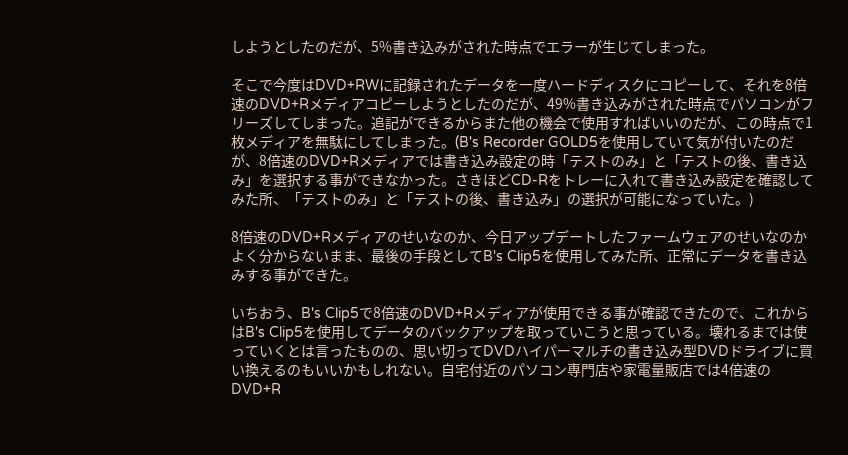しようとしたのだが、5%書き込みがされた時点でエラーが生じてしまった。

そこで今度はDVD+RWに記録されたデータを一度ハードディスクにコピーして、それを8倍速のDVD+Rメディアコピーしようとしたのだが、49%書き込みがされた時点でパソコンがフリーズしてしまった。追記ができるからまた他の機会で使用すればいいのだが、この時点で1枚メディアを無駄にしてしまった。(B's Recorder GOLD5を使用していて気が付いたのだが、8倍速のDVD+Rメディアでは書き込み設定の時「テストのみ」と「テストの後、書き込み」を選択する事ができなかった。さきほどCD-Rをトレーに入れて書き込み設定を確認してみた所、「テストのみ」と「テストの後、書き込み」の選択が可能になっていた。)

8倍速のDVD+Rメディアのせいなのか、今日アップデートしたファームウェアのせいなのかよく分からないまま、最後の手段としてB's Clip5を使用してみた所、正常にデータを書き込みする事ができた。

いちおう、B's Clip5で8倍速のDVD+Rメディアが使用できる事が確認できたので、これからはB's Clip5を使用してデータのバックアップを取っていこうと思っている。壊れるまでは使っていくとは言ったものの、思い切ってDVDハイパーマルチの書き込み型DVDドライブに買い換えるのもいいかもしれない。自宅付近のパソコン専門店や家電量販店では4倍速のDVD+R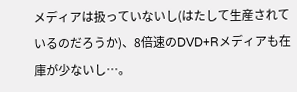メディアは扱っていないし(はたして生産されているのだろうか)、8倍速のDVD+Rメディアも在庫が少ないし…。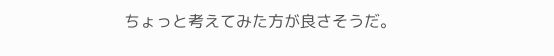ちょっと考えてみた方が良さそうだ。